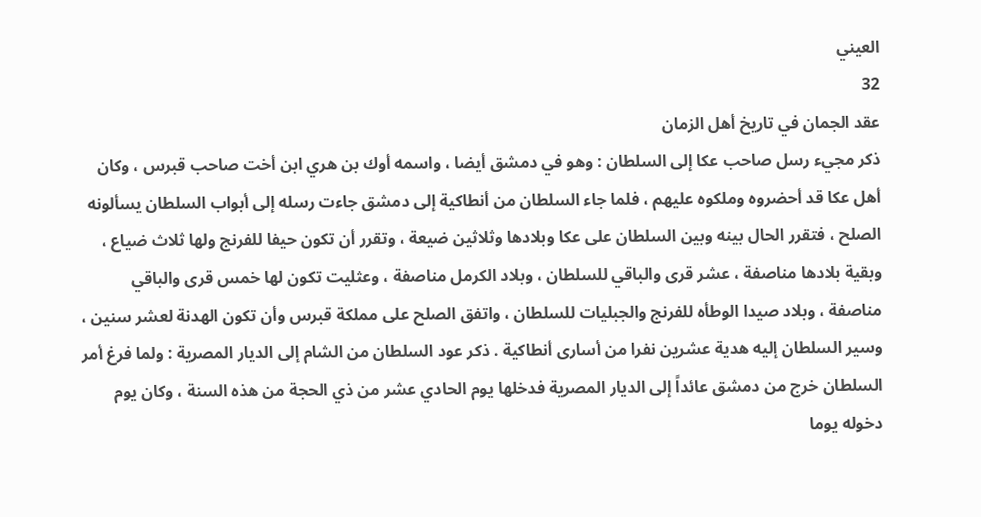العيني
32
عقد الجمان في تاريخ أهل الزمان
ذكر مجيء رسل صاحب عكا إلى السلطان : وهو في دمشق أيضا ، واسمه أوك بن هري ابن أخت صاحب قبرس ، وكان أهل عكا قد أحضروه وملكوه عليهم ، فلما جاء السلطان من أنطاكية إلى دمشق جاءت رسله إلى أبواب السلطان يسألونه الصلح ، فتقرر الحال بينه وبين السلطان على عكا وبلادها وثلاثين ضيعة ، وتقرر أن تكون حيفا للفرنج ولها ثلاث ضياع ، وبقية بلادها مناصفة ، عشر قرى والباقي للسلطان ، وبلاد الكرمل مناصفة ، وعثليت تكون لها خمس قرى والباقي مناصفة ، وبلاد صيدا الوطأه للفرنج والجبليات للسلطان ، واتفق الصلح على مملكة قبرس وأن تكون الهدنة لعشر سنين ، وسير السلطان إليه هدية عشرين نفرا من أسارى أنطاكية . ذكر عود السلطان من الشام إلى الديار المصرية : ولما فرغ أمر السلطان خرج من دمشق عائداً إلى الديار المصرية فدخلها يوم الحادي عشر من ذي الحجة من هذه السنة ، وكان يوم دخوله يوما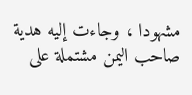مشهودا ، وجاءت إليه هدية صاحب اليمن مشتملة على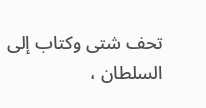تحف شتى وكتاب إلى السلطان ،